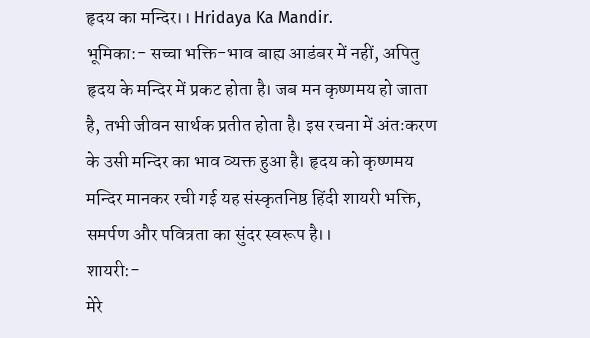हृदय का मन्दिर।। Hridaya Ka Mandir.
भूमिका:- सच्चा भक्ति-भाव बाह्य आडंबर में नहीं, अपितु हृदय के मन्दिर में प्रकट होता है। जब मन कृष्णमय हो जाता है, तभी जीवन सार्थक प्रतीत होता है। इस रचना में अंतःकरण के उसी मन्दिर का भाव व्यक्त हुआ है। हृदय को कृष्णमय मन्दिर मानकर रची गई यह संस्कृतनिष्ठ हिंदी शायरी भक्ति, समर्पण और पवित्रता का सुंदर स्वरूप है।।
शायरी:-
मेरे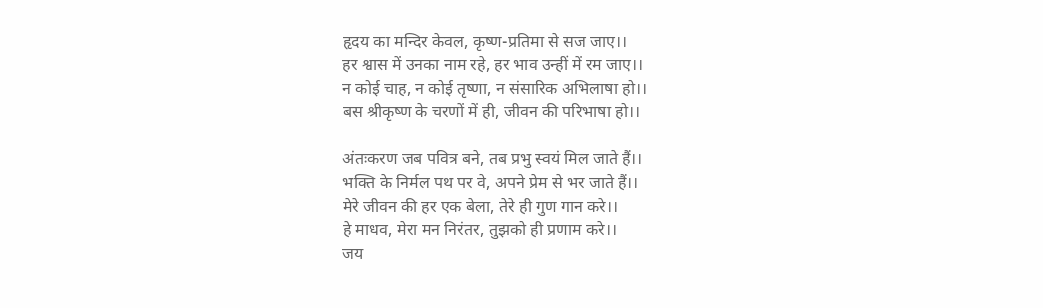हृदय का मन्दिर केवल, कृष्ण-प्रतिमा से सज जाए।।
हर श्वास में उनका नाम रहे, हर भाव उन्हीं में रम जाए।।
न कोई चाह, न कोई तृष्णा, न संसारिक अभिलाषा हो।।
बस श्रीकृष्ण के चरणों में ही, जीवन की परिभाषा हो।।

अंतःकरण जब पवित्र बने, तब प्रभु स्वयं मिल जाते हैं।।
भक्ति के निर्मल पथ पर वे, अपने प्रेम से भर जाते हैं।।
मेरे जीवन की हर एक बेला, तेरे ही गुण गान करे।।
हे माधव, मेरा मन निरंतर, तुझको ही प्रणाम करे।।
जय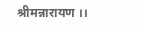श्रीमन्नारायण ।।